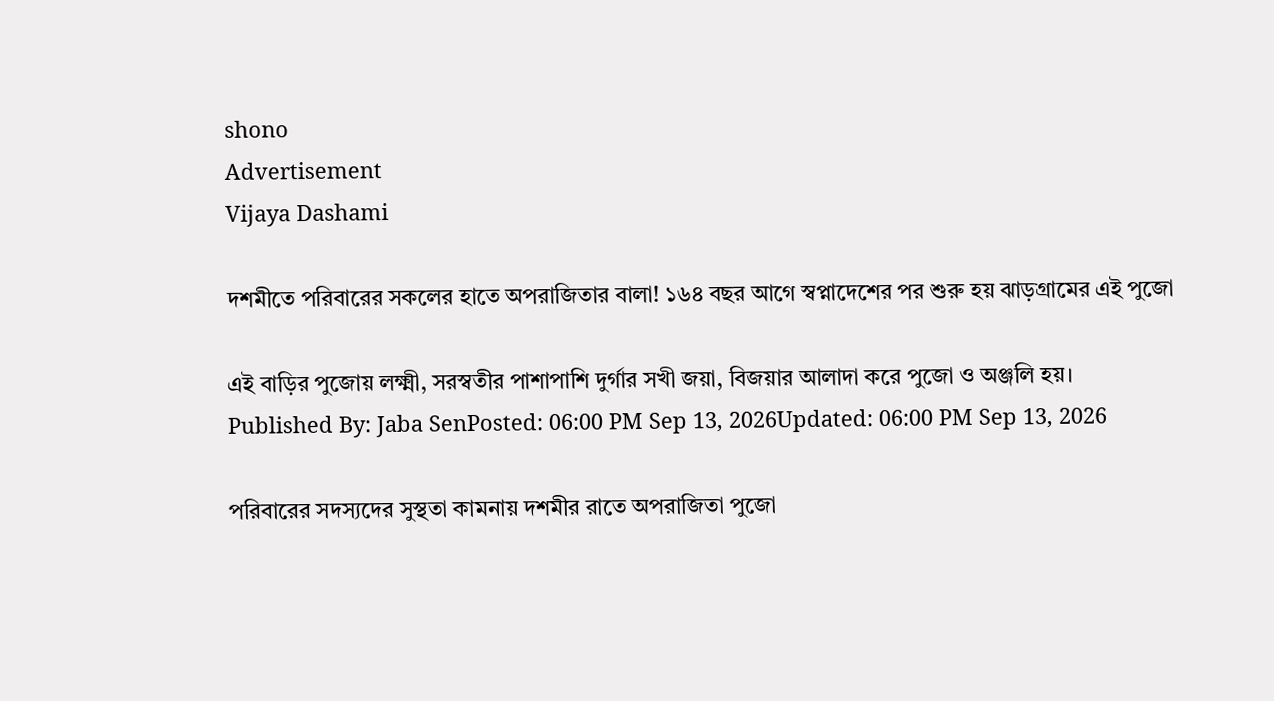shono
Advertisement
Vijaya Dashami

দশমীতে পরিবারের সকলের হাতে অপরাজিতার বালা! ১৬৪ বছর আগে স্বপ্নাদেশের পর শুরু হয় ঝাড়গ্রামের এই পুজো

এই বাড়ির পুজোয় লক্ষ্মী, সরস্বতীর পাশাপাশি দুর্গার সখী জয়া, বিজয়ার আলাদা করে পুজো ও অঞ্জলি হয়।
Published By: Jaba SenPosted: 06:00 PM Sep 13, 2026Updated: 06:00 PM Sep 13, 2026

পরিবারের সদস্যদের সুস্থতা কামনায় দশমীর রাতে অপরাজিতা পুজো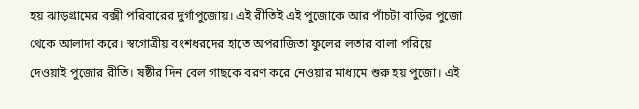হয় ঝাড়গ্রামের বক্সী পরিবারের দুর্গাপুজোয়। এই রীতিই এই পুজোকে আর পাঁচটা বাড়ির পুজো থেকে আলাদা করে। স্বগোত্রীয় বংশধরদের হাতে অপরাজিতা ফুলের লতার বালা পরিয়ে দেওয়াই পুজোর রীতি। ষষ্ঠীর দিন বেল গাছকে বরণ করে নেওয়ার মাধ্যমে শুরু হয় পুজো। এই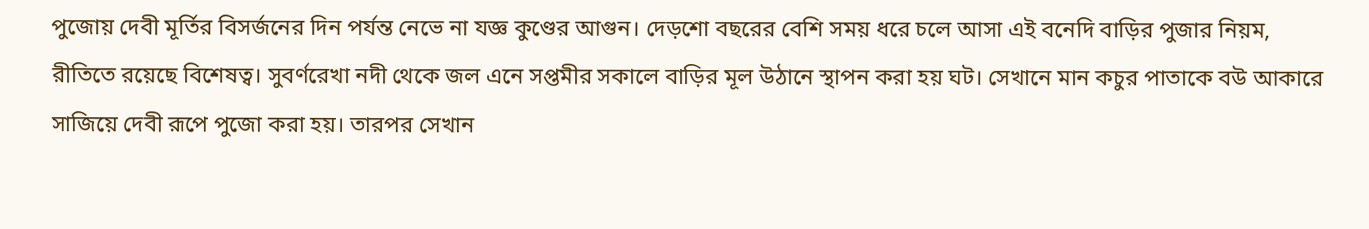পুজোয় দেবী মূর্তির বিসর্জনের দিন পর্যন্ত নেভে না যজ্ঞ কুণ্ডের আগুন। দেড়শো বছরের বেশি সময় ধরে চলে আসা এই বনেদি বাড়ির পুজার নিয়ম, রীতিতে রয়েছে বিশেষত্ব। সুবর্ণরেখা নদী থেকে জল এনে সপ্তমীর সকালে বাড়ির মূল উঠানে স্থাপন করা হয় ঘট। সেখানে মান কচুর পাতাকে বউ আকারে সাজিয়ে দেবী রূপে পুজো করা হয়। তারপর সেখান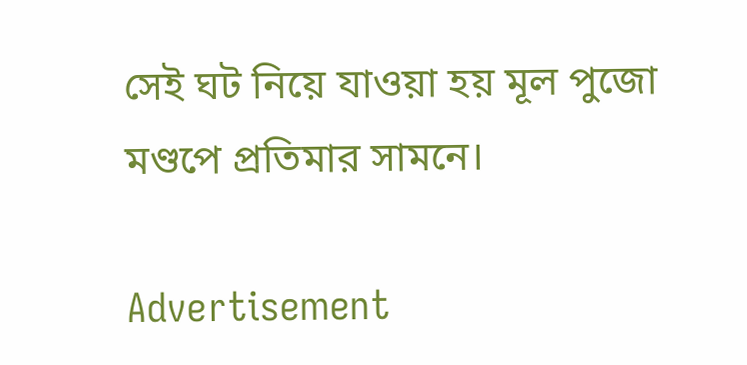সেই ঘট নিয়ে যাওয়া হয় মূল পুজো মণ্ডপে প্রতিমার সামনে।

Advertisement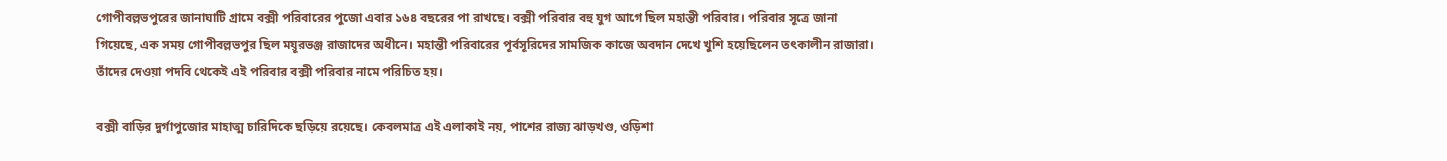গোপীবল্লভপুরের জানাঘাটি গ্রামে বক্সী পরিবারের পুজো এবার ১৬৪ বছরের পা রাখছে। বক্সী পরিবার বহু যুগ আগে ছিল মহান্তী পরিবার। পরিবার সূত্রে জানা গিয়েছে, এক সময় গোপীবল্লভপুর ছিল ময়ূরভঞ্জ রাজাদের অধীনে। মহান্তী পরিবারের পূর্বসূরিদের সামজিক কাজে অবদান দেখে খুশি হয়েছিলেন তৎকালীন রাজারা। তাঁদের দেওয়া পদবি থেকেই এই পরিবার বক্সী পরিবার নামে পরিচিত হয়।

বক্সী বাড়ির দুর্গাপুজোর মাহাত্ম চারিদিকে ছড়িয়ে রয়েছে। কেবলমাত্র এই এলাকাই নয়, পাশের রাজ্য ঝাড়খণ্ড, ওড়িশা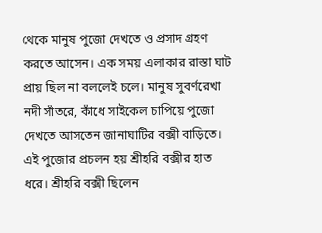থেকে মানুষ পুজো দেখতে ও প্রসাদ গ্রহণ করতে আসেন। এক সময় এলাকার রাস্তা ঘাট প্রায় ছিল না বললেই চলে। মানুষ সুবর্ণরেখা নদী সাঁতরে, কাঁধে সাইকেল চাপিয়ে পুজো দেখতে আসতেন জানাঘাটির বক্সী বাড়িতে। এই পুজোর প্রচলন হয় শ্রীহরি বক্সীর হাত ধরে। শ্রীহরি বক্সী ছিলেন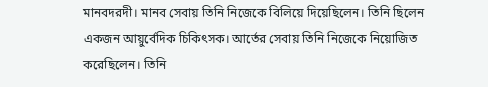মানবদরদী। মানব সেবায় তিনি নিজেকে বিলিয়ে দিয়েছিলেন। তিনি ছিলেন একজন আয়ুর্বেদিক চিকিৎসক। আর্তের সেবায় তিনি নিজেকে নিয়োজিত করেছিলেন। তিনি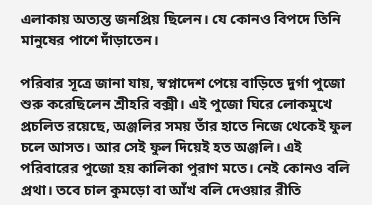এলাকায় অত্যন্ত জনপ্রিয় ছিলেন। যে কোনও বিপদে তিনি মানুষের পাশে দাঁড়াতেন।

পরিবার সূত্রে জানা যায়, স্বপ্নাদেশ পেয়ে বাড়িতে দুর্গা পুজো শুরু করেছিলেন শ্রীহরি বক্সী। এই পুজো ঘিরে লোকমুখে প্রচলিত রয়েছে, অঞ্জলির সময় তাঁর হাতে নিজে থেকেই ফুল চলে আসত। আর সেই ফুল দিয়েই হত অঞ্জলি। এই পরিবারের পুজো হয় কালিকা পুরাণ মতে। নেই কোনও বলি প্রথা। তবে চাল কুমড়ো বা আঁখ বলি দেওয়ার রীতি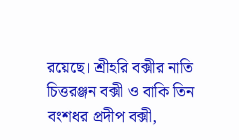রয়েছে। শ্রীহরি বক্সীর নাতি চিত্তরঞ্জন বক্সী ও বাকি তিন বংশধর প্রদীপ বক্সী,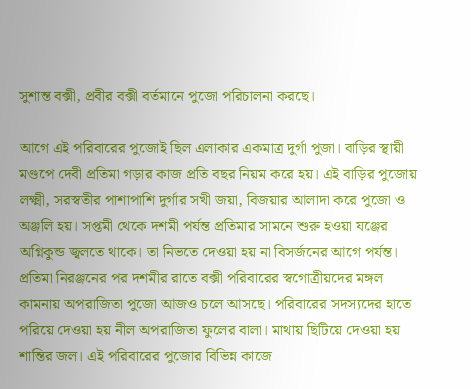সুশান্ত বক্সী, প্রবীর বক্সী বর্তমানে পুজো পরিচালনা করছে।

আগে এই পরিবারের পুজোই ছিল এলাকার একমাত্র দুর্গা পুজা। বাড়ির স্থায়ী মণ্ডপে দেবী প্রতিমা গড়ার কাজ প্রতি বছর নিয়ম করে হয়। এই বাড়ির পুজোয় লক্ষ্মী, সরস্বতীর পাশাপাশি দুর্গার সখী জয়া, বিজয়ার আলাদা করে পুজো ও অঞ্জলি হয়। সপ্তমী থেকে দশমী পর্যন্ত প্রতিমার সামনে শুরু হওয়া যঞ্জের অগ্নিকুন্ড জ্বলতে থাকে। তা নিভতে দেওয়া হয় না বিসর্জনের আগে পর্যন্ত। প্রতিমা নিরঞ্জনের পর দশমীর রাতে বক্সী পরিবারের স্বগোত্রীয়দের মঙ্গল কামনায় অপরাজিতা পুজো আজও চলে আসছে। পরিবারের সদস্যদের হাতে পরিয়ে দেওয়া হয় নীল অপরাজিতা ফুলের বালা। মাথায় ছিটিয়ে দেওয়া হয় শান্তির জল। এই পরিবারের পুজোর বিভিন্ন কাজে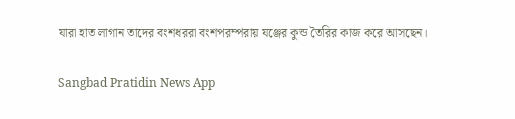যারা হাত লাগান তাদের বংশধররা বংশপরম্পরায় যঞ্জের কুন্ড তৈরির কাজ করে আসছেন।

Sangbad Pratidin News App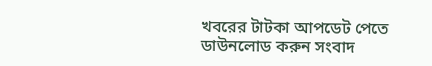খবরের টাটকা আপডেট পেতে ডাউনলোড করুন সংবাদ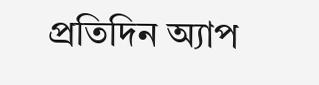প্রতিদিন অ্যাপ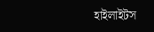হাইলাইটস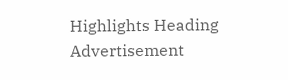Highlights Heading
Advertisement